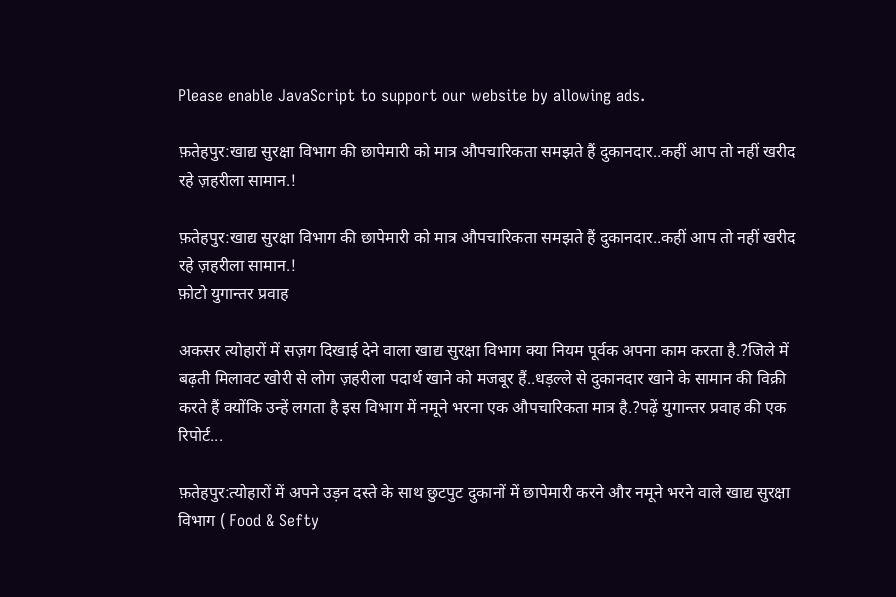Please enable JavaScript to support our website by allowing ads.

फ़तेहपुर:खाद्य सुरक्षा विभाग की छापेमारी को मात्र औपचारिकता समझते हैं दुकानदार..कहीं आप तो नहीं खरीद रहे ज़हरीला सामान.!

फ़तेहपुर:खाद्य सुरक्षा विभाग की छापेमारी को मात्र औपचारिकता समझते हैं दुकानदार..कहीं आप तो नहीं खरीद रहे ज़हरीला सामान.!
फ़ोटो युगान्तर प्रवाह

अकसर त्योहारों में सज़ग दिखाई देने वाला खाद्य सुरक्षा विभाग क्या नियम पूर्वक अपना काम करता है.?जिले में बढ़ती मिलावट खोरी से लोग ज़हरीला पदार्थ खाने को मजबूर हैं..धड़ल्ले से दुकानदार खाने के सामान की विक्री करते हैं क्योंकि उन्हें लगता है इस विभाग में नमूने भरना एक औपचारिकता मात्र है.?पढ़ें युगान्तर प्रवाह की एक रिपोर्ट...

फ़तेहपुर:त्योहारों में अपने उड़न दस्ते के साथ छुटपुट दुकानों में छापेमारी करने और नमूने भरने वाले खाद्य सुरक्षा विभाग ( Food & Sefty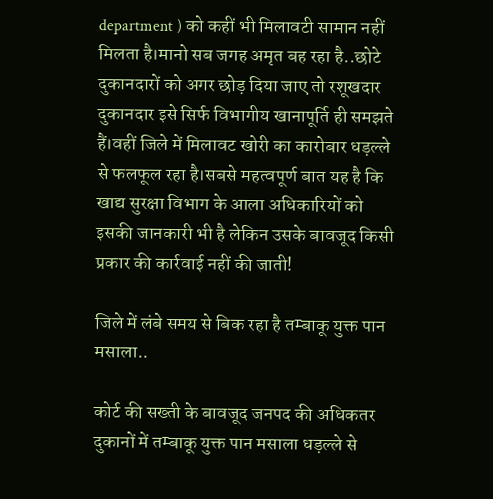department ) को कहीं भी मिलावटी सामान नहीं मिलता है।मानो सब जगह अमृत बह रहा है..छोटे दुकानदारों को अगर छोड़ दिया जाए तो रशूखदार दुकानदार इसे सिर्फ विभागीय खानापूर्ति ही समझते हैं।वहीं जिले में मिलावट खोरी का कारोबार धड़ल्ले से फलफूल रहा है।सबसे महत्वपूर्ण बात यह है कि खाद्य सुरक्षा विभाग के आला अधिकारियों को इसकी जानकारी भी है लेकिन उसके बावजूद किसी प्रकार की कार्रवाई नहीं की जाती!

जिले में लंबे समय से बिक रहा है तम्बाकू युक्त पान मसाला..

कोर्ट की सख्ती के बावजूद जनपद की अधिकतर दुकानों में तम्बाकू युक्त पान मसाला धड़ल्ले से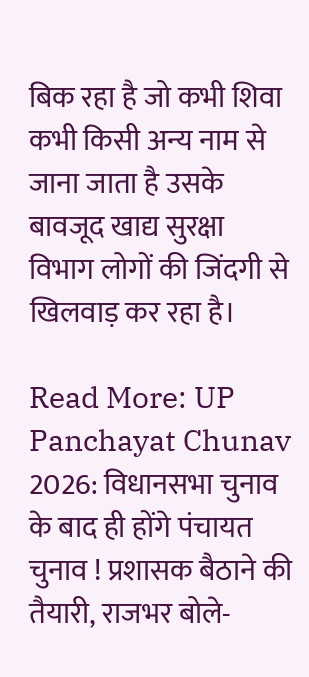बिक रहा है जो कभी शिवा कभी किसी अन्य नाम से जाना जाता है उसके बावजूद खाद्य सुरक्षा विभाग लोगों की जिंदगी से खिलवाड़ कर रहा है।

Read More: UP Panchayat Chunav 2026: विधानसभा चुनाव के बाद ही होंगे पंचायत चुनाव ! प्रशासक बैठाने की तैयारी, राजभर बोले-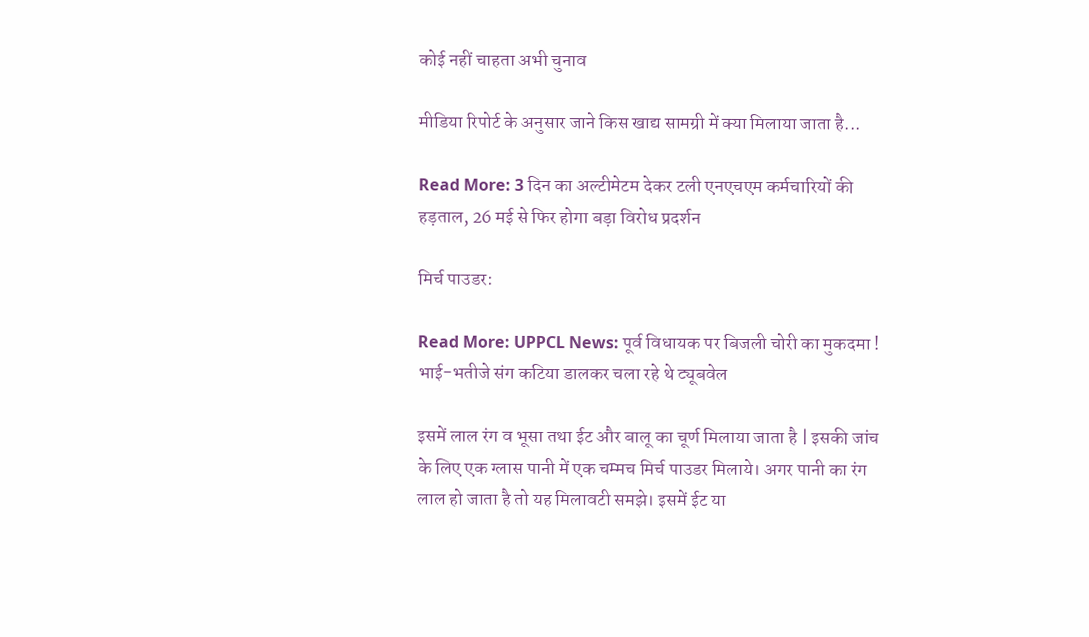कोई नहीं चाहता अभी चुनाव

मीडिया रिपोर्ट के अनुसार जाने किस खाद्य सामग्री में क्या मिलाया जाता है...

Read More: 3 दिन का अल्टीमेटम देकर टली एनएचएम कर्मचारियों की हड़ताल, 26 मई से फिर होगा बड़ा विरोध प्रदर्शन

मिर्च पाउडर:

Read More: UPPCL News: पूर्व विधायक पर बिजली चोरी का मुकदमा ! भाई-भतीजे संग कटिया डालकर चला रहे थे ट्यूबवेल

इसमें लाल रंग व भूसा तथा ईट और बालू का चूर्ण मिलाया जाता है | इसकी जांच के लिए एक ग्लास पानी में एक चम्मच मिर्च पाउडर मिलाये। अगर पानी का रंग लाल हो जाता है तो यह मिलावटी समझे। इसमें ईट या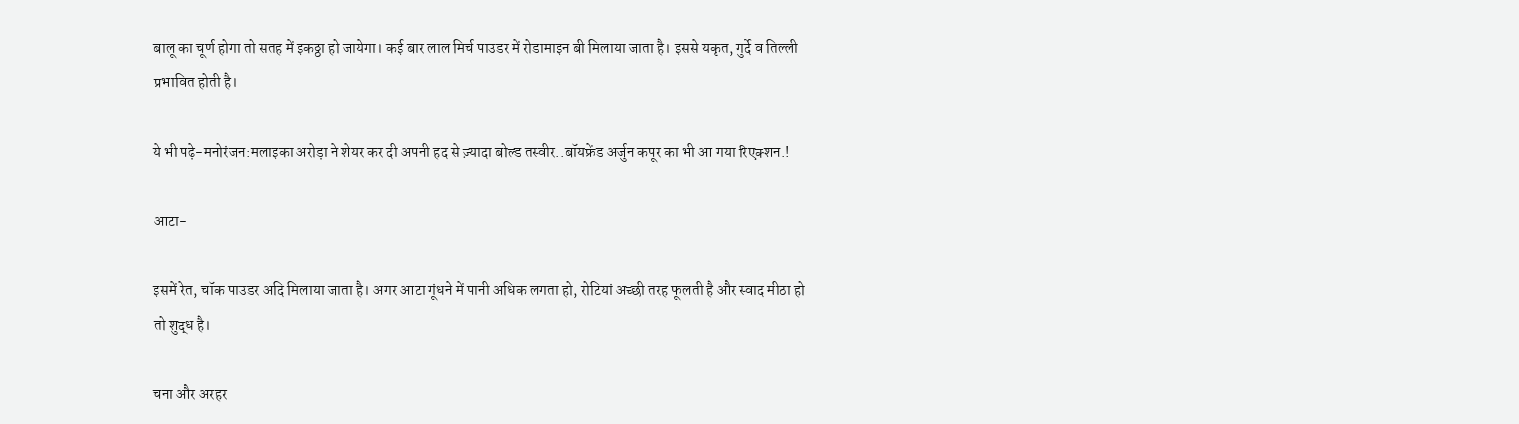बालू का चूर्ण होगा तो सतह में इकठ्ठा हो जायेगा। कई बार लाल मिर्च पाउडर में रोडामाइन बी मिलाया जाता है। इससे यकृत, गुर्दे व तिल्ली प्रभावित होती है।

ये भी पढ़े-मनोरंजन:मलाइका अरोड़ा ने शेयर कर दी अपनी हद से ज़्यादा बोल्ड तस्वीर..बॉयफ्रेंड अर्जुन कपूर का भी आ गया रिएक्शन.!

आटा-

इसमें रेत, चॉक पाउडर अदि मिलाया जाता है। अगर आटा गूंधने में पानी अधिक लगता हो, रोटियां अच्छी तरह फूलती है और स्वाद मीठा हो तो शुद्ध है।

चना और अरहर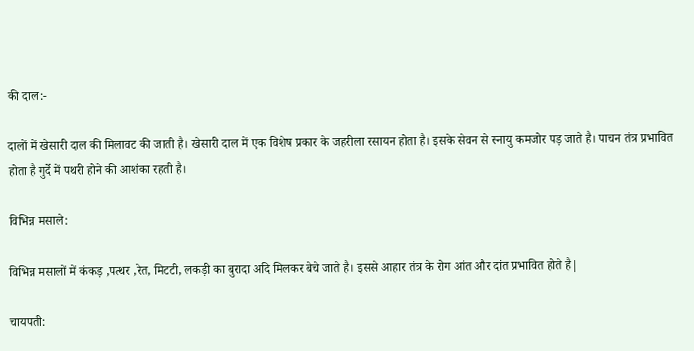की दाल:-

दालों में खेसारी दाल की मिलावट की जाती है। खेसारी दाल में एक विशेष प्रकार के जहरीला रसायन होता है। इसके सेवन से स्नायु कमजोर पड़ जाते है। पाचन तंत्र प्रभावित होता है गुर्दे में पथरी होने की आशंका रहती है।

विभिन्न मसाले:

विभिन्न मसालों में कंकड़ ,पत्थर ,रेत, मिटटी, लकड़ी का बुरादा अदि मिलकर बेचे जाते है। इससे आहार तंत्र के रोग आंत और दांत प्रभावित होते है|

चायपती: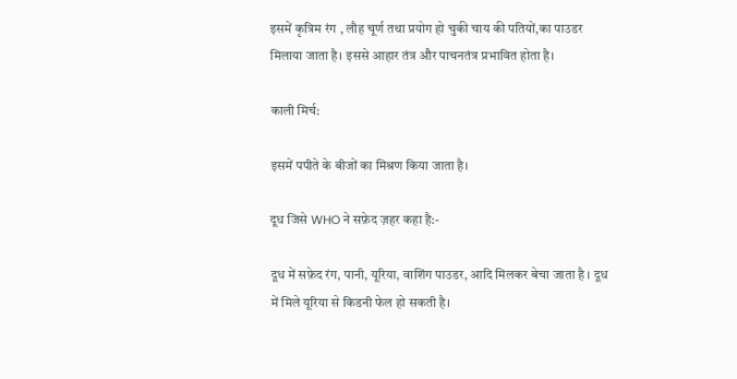इसमें कृत्रिम रंग , लौह चूर्ण तथा प्रयोग हो चुकी चाय की पतियों,का पाउडर मिलाया जाता है। इससे आहार तंत्र और पाचनतंत्र प्रभावित होता है।

काली मिर्च:

इसमें पपीते के बीजों का मिश्रण किया जाता है।

दूध जिसे WHO ने सफ़ेद ज़हर कहा है:-

दूध में सफ़ेद रंग, पानी, यूरिया, वाशिंग पाउडर, आदि मिलकर बेचा जाता है । दूध में मिले यूरिया से किडनी फेल हो सकती है।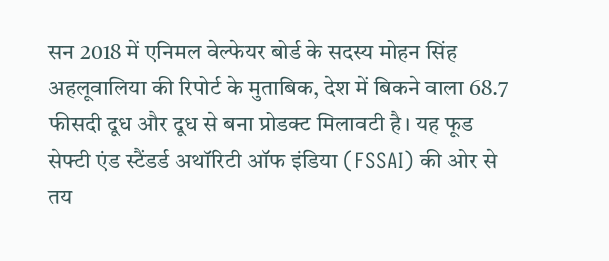सन 2018 में एनिमल वेल्फेयर बोर्ड के सदस्य मोहन सिंह अहलूवालिया की रिपोर्ट के मुताबिक, देश में बिकने वाला 68.7 फीसदी दूध और दूध से बना प्रोडक्ट मिलावटी है। यह फूड सेफ्टी एंड स्टैंडर्ड अथॉरिटी ऑफ इंडिया (FSSAI) की ओर से तय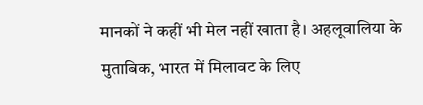मानकों ने कहीं भी मेल नहीं खाता है। अहलूवालिया के मुताबिक, भारत में मिलावट के लिए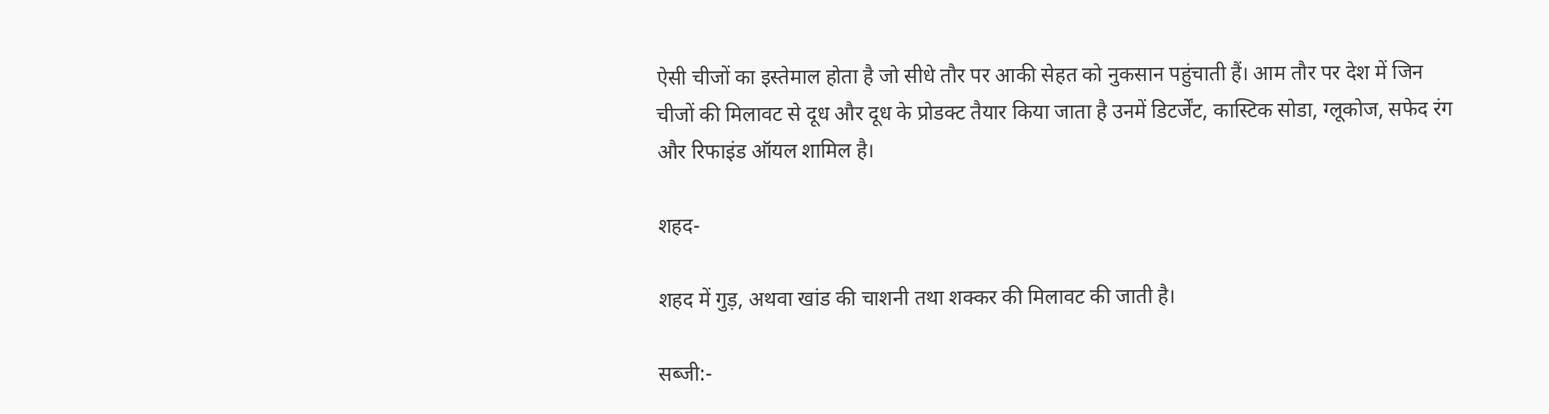ऐसी चीजों का इस्तेमाल होता है जो सीधे तौर पर आकी सेहत को नुकसान पहुंचाती हैं। आम तौर पर देश में जिन चीजों की मिलावट से दूध और दूध के प्रोडक्ट तैयार किया जाता है उनमें डिटर्जेंट, कास्टिक सोडा, ग्लूकोज, सफेद रंग और रिफाइंड ऑयल शामिल है।

शहद-

शहद में गुड़, अथवा खांड की चाशनी तथा शक्कर की मिलावट की जाती है।

सब्जी:-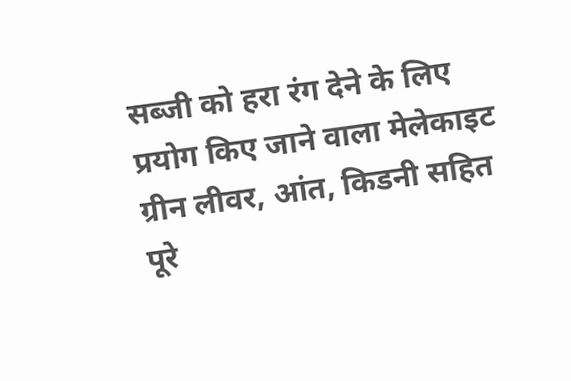सब्जी को हरा रंग देने के लिए प्रयोग किए जाने वाला मेलेकाइट ग्रीन लीवर, आंत, किडनी सहित पूरे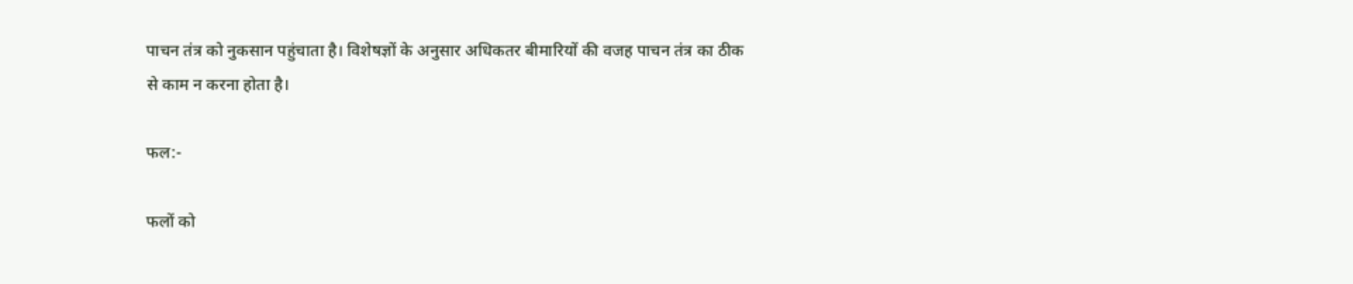पाचन तंत्र को नुकसान पहुंचाता है। विशेषज्ञों के अनुसार अधिकतर बीमारियों की वजह पाचन तंत्र का ठीक से काम न करना होता है।

फल:-

फलों को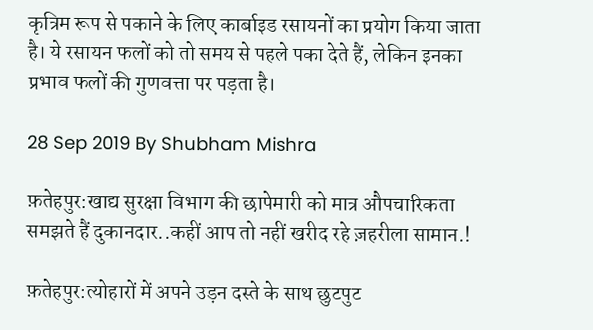कृत्रिम रूप से पकाने के लिए कार्बाइड रसायनों का प्रयोग किया जाता है। ये रसायन फलों को तो समय से पहले पका देते हैं, लेकिन इनका प्रभाव फलों की गुणवत्ता पर पड़ता है।

28 Sep 2019 By Shubham Mishra

फ़तेहपुर:खाद्य सुरक्षा विभाग की छापेमारी को मात्र औपचारिकता समझते हैं दुकानदार..कहीं आप तो नहीं खरीद रहे ज़हरीला सामान.!

फ़तेहपुर:त्योहारों में अपने उड़न दस्ते के साथ छुटपुट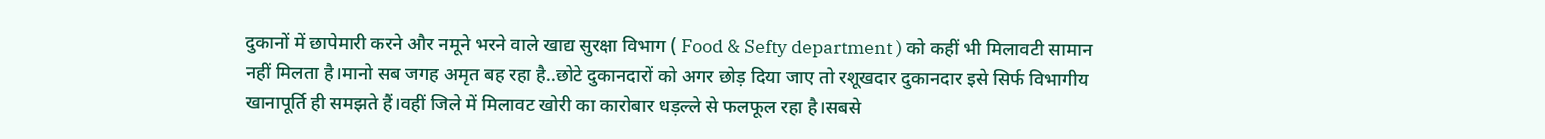दुकानों में छापेमारी करने और नमूने भरने वाले खाद्य सुरक्षा विभाग ( Food & Sefty department ) को कहीं भी मिलावटी सामान नहीं मिलता है।मानो सब जगह अमृत बह रहा है..छोटे दुकानदारों को अगर छोड़ दिया जाए तो रशूखदार दुकानदार इसे सिर्फ विभागीय खानापूर्ति ही समझते हैं।वहीं जिले में मिलावट खोरी का कारोबार धड़ल्ले से फलफूल रहा है।सबसे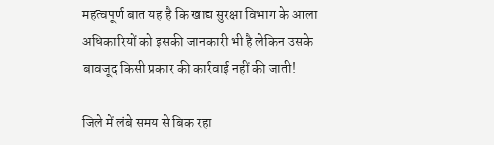महत्वपूर्ण बात यह है कि खाद्य सुरक्षा विभाग के आला अधिकारियों को इसकी जानकारी भी है लेकिन उसके बावजूद किसी प्रकार की कार्रवाई नहीं की जाती!

जिले में लंबे समय से बिक रहा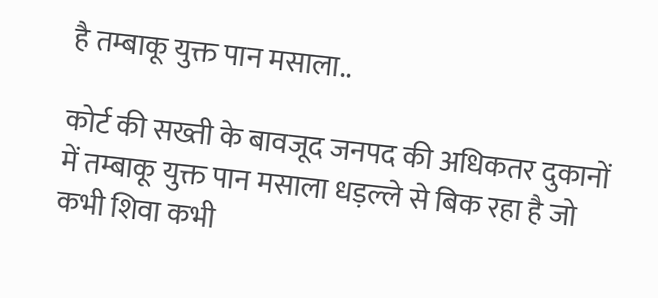है तम्बाकू युक्त पान मसाला..

कोर्ट की सख्ती के बावजूद जनपद की अधिकतर दुकानों में तम्बाकू युक्त पान मसाला धड़ल्ले से बिक रहा है जो कभी शिवा कभी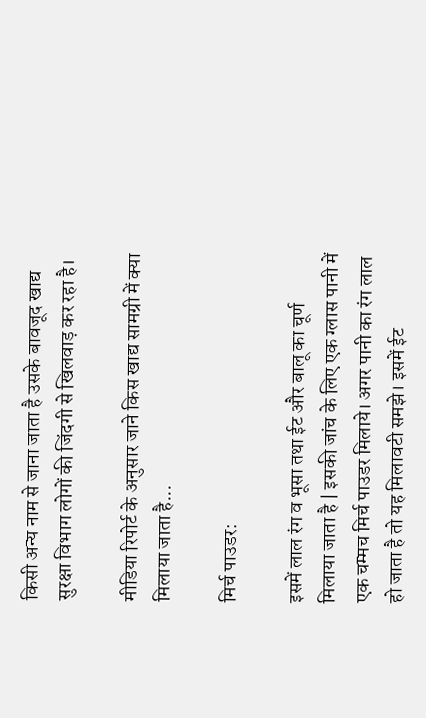किसी अन्य नाम से जाना जाता है उसके बावजूद खाद्य सुरक्षा विभाग लोगों की जिंदगी से खिलवाड़ कर रहा है।

मीडिया रिपोर्ट के अनुसार जाने किस खाद्य सामग्री में क्या मिलाया जाता है...

मिर्च पाउडर:

इसमें लाल रंग व भूसा तथा ईट और बालू का चूर्ण मिलाया जाता है | इसकी जांच के लिए एक ग्लास पानी में एक चम्मच मिर्च पाउडर मिलाये। अगर पानी का रंग लाल हो जाता है तो यह मिलावटी समझे। इसमें ईट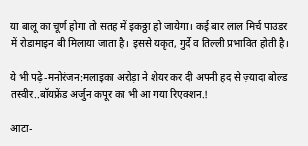या बालू का चूर्ण होगा तो सतह में इकठ्ठा हो जायेगा। कई बार लाल मिर्च पाउडर में रोडामाइन बी मिलाया जाता है। इससे यकृत, गुर्दे व तिल्ली प्रभावित होती है।

ये भी पढ़े-मनोरंजन:मलाइका अरोड़ा ने शेयर कर दी अपनी हद से ज़्यादा बोल्ड तस्वीर..बॉयफ्रेंड अर्जुन कपूर का भी आ गया रिएक्शन.!

आटा-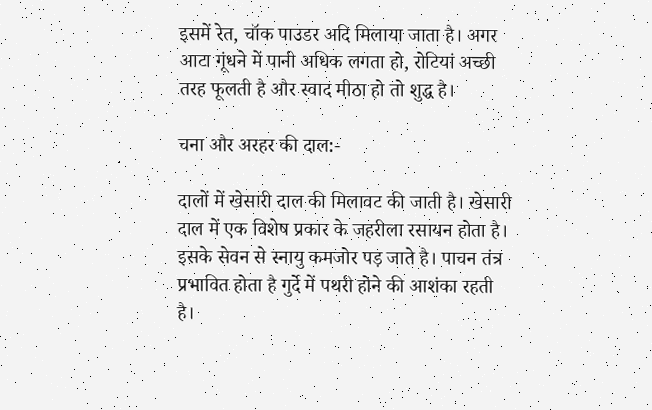इसमें रेत, चॉक पाउडर अदि मिलाया जाता है। अगर आटा गूंधने में पानी अधिक लगता हो, रोटियां अच्छी तरह फूलती है और स्वाद मीठा हो तो शुद्ध है।

चना और अरहर की दाल:-

दालों में खेसारी दाल की मिलावट की जाती है। खेसारी दाल में एक विशेष प्रकार के जहरीला रसायन होता है। इसके सेवन से स्नायु कमजोर पड़ जाते है। पाचन तंत्र प्रभावित होता है गुर्दे में पथरी होने की आशंका रहती है।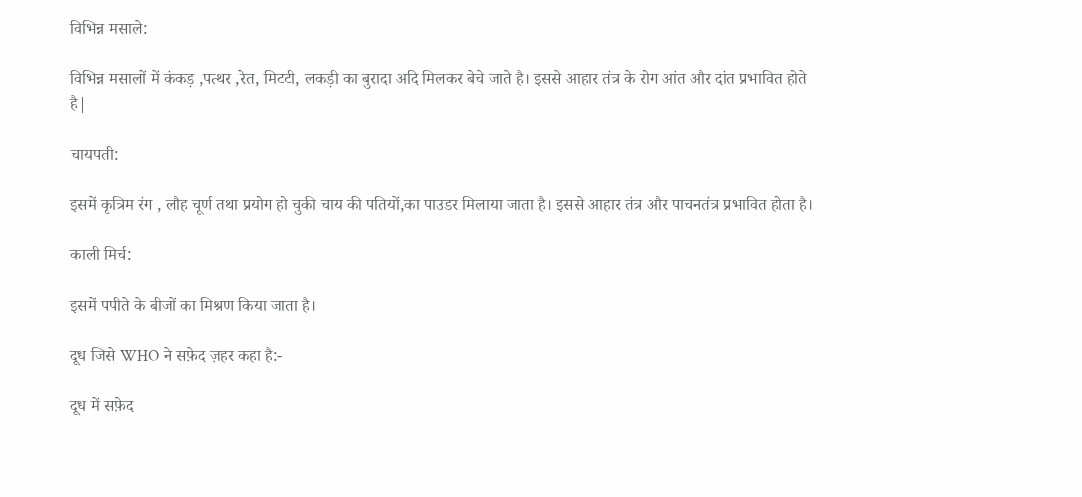विभिन्न मसाले:

विभिन्न मसालों में कंकड़ ,पत्थर ,रेत, मिटटी, लकड़ी का बुरादा अदि मिलकर बेचे जाते है। इससे आहार तंत्र के रोग आंत और दांत प्रभावित होते है|

चायपती:

इसमें कृत्रिम रंग , लौह चूर्ण तथा प्रयोग हो चुकी चाय की पतियों,का पाउडर मिलाया जाता है। इससे आहार तंत्र और पाचनतंत्र प्रभावित होता है।

काली मिर्च:

इसमें पपीते के बीजों का मिश्रण किया जाता है।

दूध जिसे WHO ने सफ़ेद ज़हर कहा है:-

दूध में सफ़ेद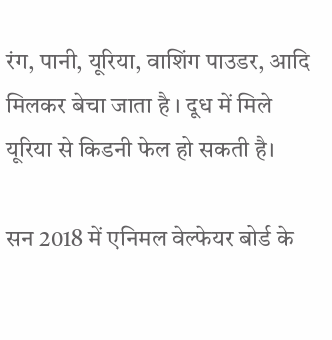रंग, पानी, यूरिया, वाशिंग पाउडर, आदि मिलकर बेचा जाता है । दूध में मिले यूरिया से किडनी फेल हो सकती है।

सन 2018 में एनिमल वेल्फेयर बोर्ड के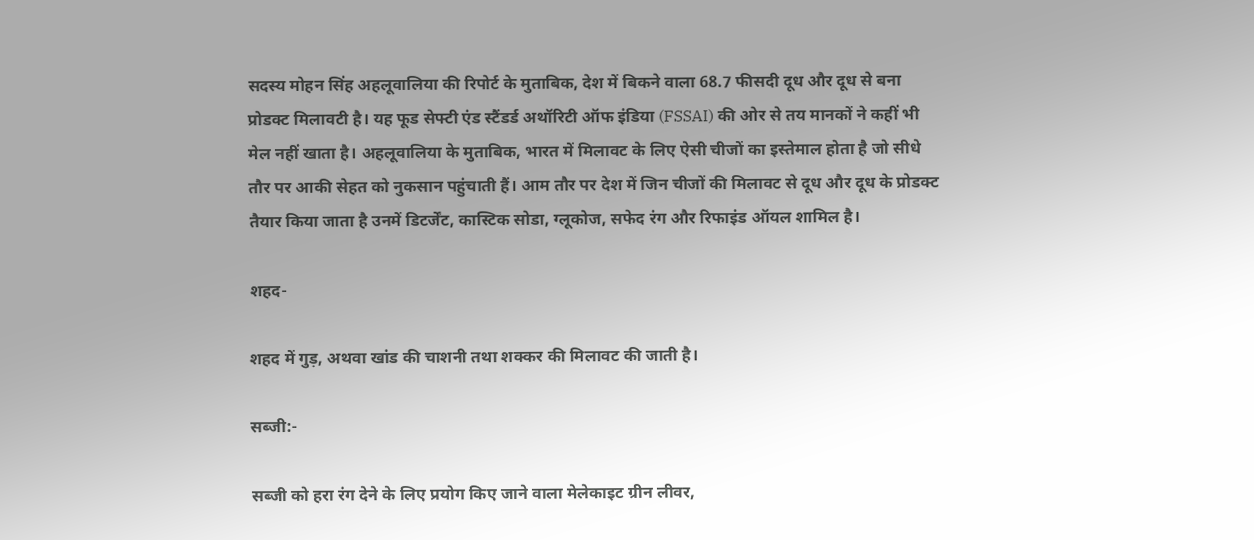सदस्य मोहन सिंह अहलूवालिया की रिपोर्ट के मुताबिक, देश में बिकने वाला 68.7 फीसदी दूध और दूध से बना प्रोडक्ट मिलावटी है। यह फूड सेफ्टी एंड स्टैंडर्ड अथॉरिटी ऑफ इंडिया (FSSAI) की ओर से तय मानकों ने कहीं भी मेल नहीं खाता है। अहलूवालिया के मुताबिक, भारत में मिलावट के लिए ऐसी चीजों का इस्तेमाल होता है जो सीधे तौर पर आकी सेहत को नुकसान पहुंचाती हैं। आम तौर पर देश में जिन चीजों की मिलावट से दूध और दूध के प्रोडक्ट तैयार किया जाता है उनमें डिटर्जेंट, कास्टिक सोडा, ग्लूकोज, सफेद रंग और रिफाइंड ऑयल शामिल है।

शहद-

शहद में गुड़, अथवा खांड की चाशनी तथा शक्कर की मिलावट की जाती है।

सब्जी:-

सब्जी को हरा रंग देने के लिए प्रयोग किए जाने वाला मेलेकाइट ग्रीन लीवर,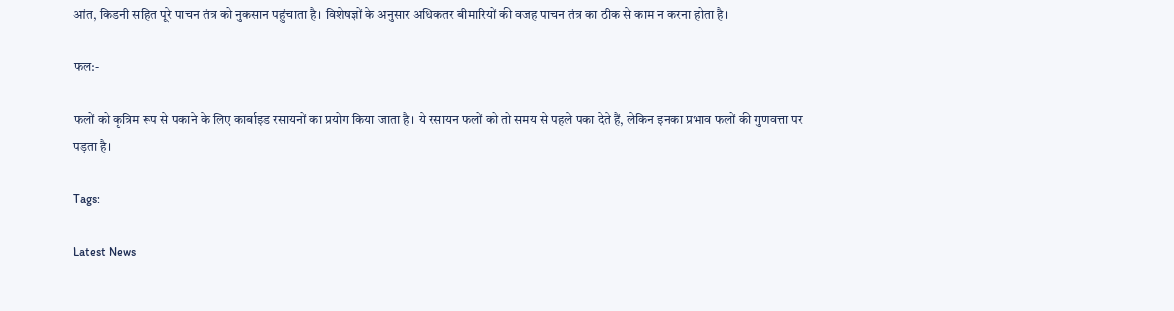आंत, किडनी सहित पूरे पाचन तंत्र को नुकसान पहुंचाता है। विशेषज्ञों के अनुसार अधिकतर बीमारियों की वजह पाचन तंत्र का ठीक से काम न करना होता है।

फल:-

फलों को कृत्रिम रूप से पकाने के लिए कार्बाइड रसायनों का प्रयोग किया जाता है। ये रसायन फलों को तो समय से पहले पका देते हैं, लेकिन इनका प्रभाव फलों की गुणवत्ता पर पड़ता है।

Tags:

Latest News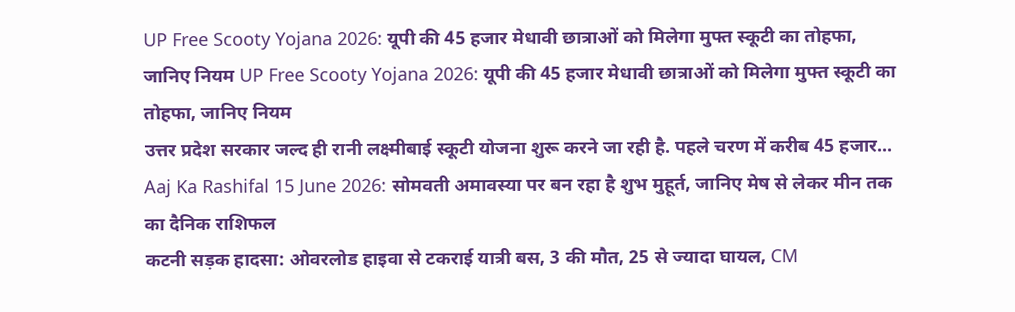UP Free Scooty Yojana 2026: यूपी की 45 हजार मेधावी छात्राओं को मिलेगा मुफ्त स्कूटी का तोहफा, जानिए नियम UP Free Scooty Yojana 2026: यूपी की 45 हजार मेधावी छात्राओं को मिलेगा मुफ्त स्कूटी का तोहफा, जानिए नियम
उत्तर प्रदेश सरकार जल्द ही रानी लक्ष्मीबाई स्कूटी योजना शुरू करने जा रही है. पहले चरण में करीब 45 हजार...
Aaj Ka Rashifal 15 June 2026: सोमवती अमावस्या पर बन रहा है शुभ मुहूर्त, जानिए मेष से लेकर मीन तक का दैनिक राशिफल
कटनी सड़क हादसा: ओवरलोड हाइवा से टकराई यात्री बस, 3 की मौत, 25 से ज्यादा घायल, CM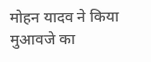मोहन यादव ने किया मुआवजे का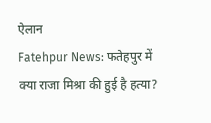ऐलान
Fatehpur News: फतेहपुर में क्या राजा मिश्रा की हुई है हत्या?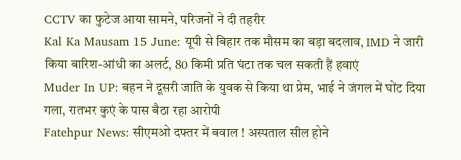CCTV का फुटेज आया सामने, परिजनों ने दी तहरीर
Kal Ka Mausam 15 June: यूपी से बिहार तक मौसम का बड़ा बदलाव, IMD ने जारी किया बारिश-आंधी का अलर्ट, 80 किमी प्रति घंटा तक चल सकती हैं हवाएं
Muder In UP: बहन ने दूसरी जाति के युवक से किया था प्रेम, भाई ने जंगल में घोंट दिया गला, रातभर कुएं के पास बैठा रहा आरोपी
Fatehpur News: सीएमओ दफ्तर में बवाल ! अस्पताल सील होने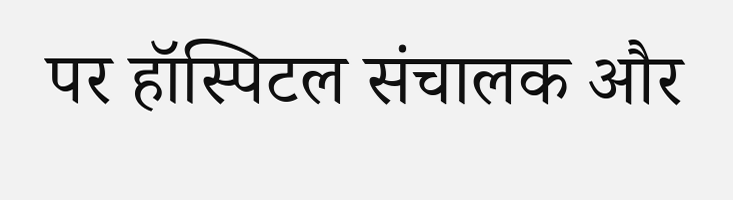पर हॉस्पिटल संचालक और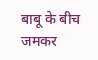बाबू के बीच जमकर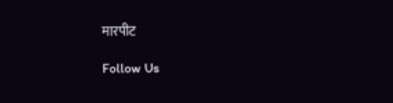मारपीट

Follow Us